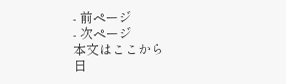- 前ページ
- 次ページ
本文はここから
日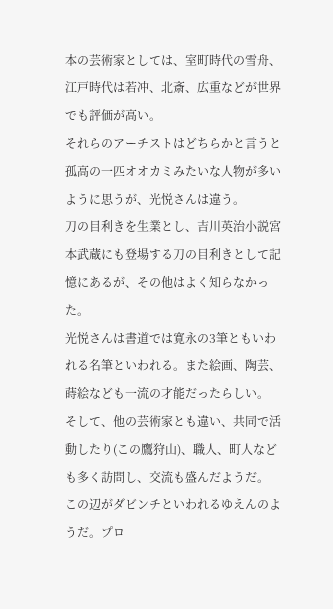本の芸術家としては、室町時代の雪舟、江戸時代は若冲、北斎、広重などが世界でも評価が高い。
それらのアーチストはどちらかと言うと孤高の一匹オオカミみたいな人物が多いように思うが、光悦さんは違う。
刀の目利きを生業とし、吉川英治小説宮本武蔵にも登場する刀の目利きとして記憶にあるが、その他はよく知らなかった。
光悦さんは書道では寛永の3筆ともいわれる名筆といわれる。また絵画、陶芸、蒔絵なども一流の才能だったらしい。
そして、他の芸術家とも違い、共同で活動したり(この鷹狩山)、職人、町人なども多く訪問し、交流も盛んだようだ。
この辺がダビンチといわれるゆえんのようだ。プロ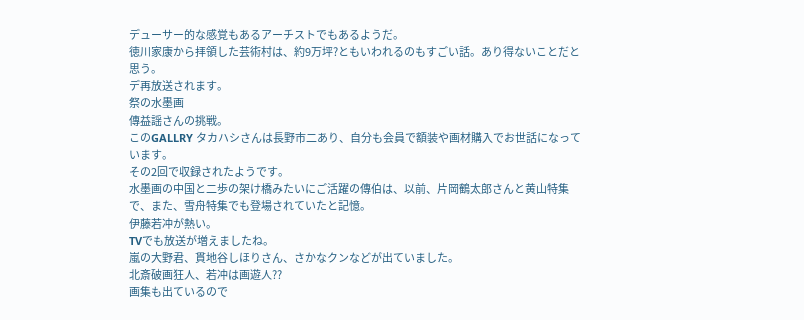デューサー的な感覚もあるアーチストでもあるようだ。
徳川家康から拝領した芸術村は、約9万坪?ともいわれるのもすごい話。あり得ないことだと思う。
デ再放送されます。
祭の水墨画
傳益謡さんの挑戦。
このGALLRY タカハシさんは長野市二あり、自分も会員で額装や画材購入でお世話になっています。
その2回で収録されたようです。
水墨画の中国と二歩の架け橋みたいにご活躍の傳伯は、以前、片岡鶴太郎さんと黄山特集で、また、雪舟特集でも登場されていたと記憶。
伊藤若冲が熱い。
TVでも放送が増えましたね。
嵐の大野君、貫地谷しほりさん、さかなクンなどが出ていました。
北斎破画狂人、若冲は画遊人??
画集も出ているので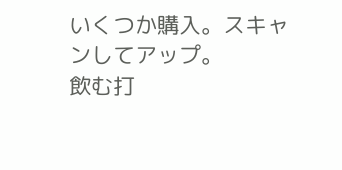いくつか購入。スキャンしてアップ。
飲む打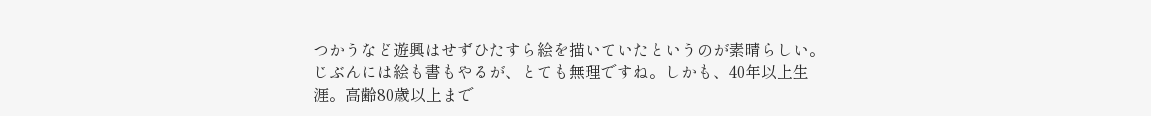つかうなど遊興はせずひたすら絵を描いていたというのが素晴らしい。
じぶんには絵も書もやるが、とても無理ですね。しかも、40年以上生涯。高齢80歳以上まで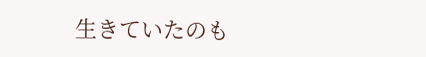生きていたのも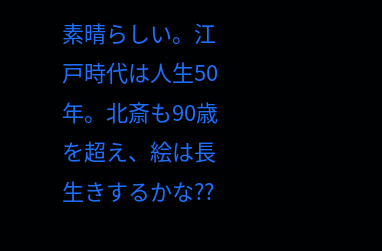素晴らしい。江戸時代は人生50年。北斎も90歳を超え、絵は長生きするかな??